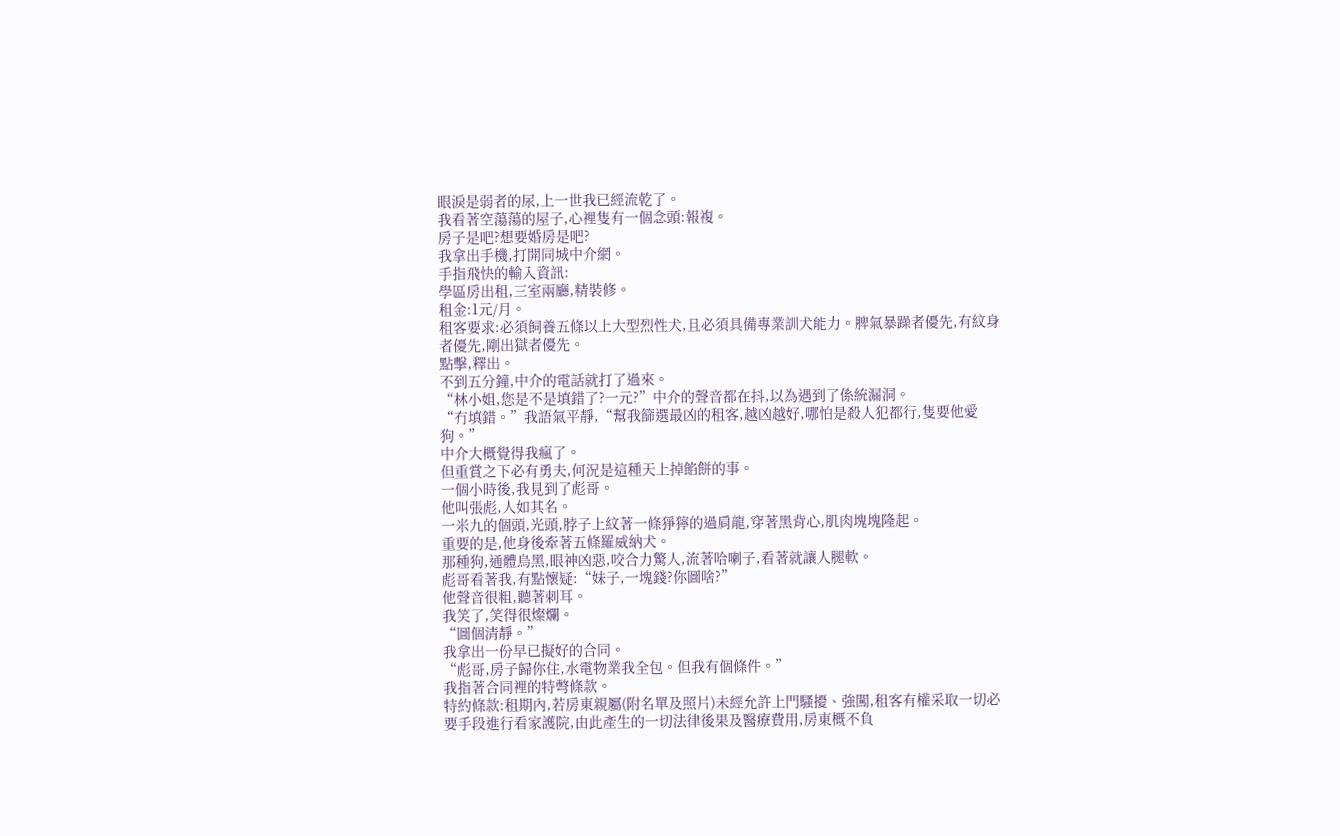眼淚是弱者的尿,上一世我已經流乾了。
我看著空蕩蕩的屋子,心裡隻有一個念頭:報複。
房子是吧?想要婚房是吧?
我拿出手機,打開同城中介網。
手指飛快的輸入資訊:
學區房出租,三室兩廳,精裝修。
租金:1元/月。
租客要求:必須飼養五條以上大型烈性犬,且必須具備專業訓犬能力。脾氣暴躁者優先,有紋身者優先,剛出獄者優先。
點擊,釋出。
不到五分鐘,中介的電話就打了過來。
“林小姐,您是不是填錯了?一元?”中介的聲音都在抖,以為遇到了係統漏洞。
“冇填錯。”我語氣平靜,“幫我篩選最凶的租客,越凶越好,哪怕是殺人犯都行,隻要他愛狗。”
中介大概覺得我瘋了。
但重賞之下必有勇夫,何況是這種天上掉餡餅的事。
一個小時後,我見到了彪哥。
他叫張彪,人如其名。
一米九的個頭,光頭,脖子上紋著一條猙獰的過肩龍,穿著黑背心,肌肉塊塊隆起。
重要的是,他身後牽著五條羅威納犬。
那種狗,通體烏黑,眼神凶惡,咬合力驚人,流著哈喇子,看著就讓人腿軟。
彪哥看著我,有點懷疑:“妹子,一塊錢?你圖啥?”
他聲音很粗,聽著刺耳。
我笑了,笑得很燦爛。
“圖個清靜。”
我拿出一份早已擬好的合同。
“彪哥,房子歸你住,水電物業我全包。但我有個條件。”
我指著合同裡的特彆條款。
特約條款:租期內,若房東親屬(附名單及照片)未經允許上門騷擾、強闖,租客有權采取一切必要手段進行看家護院,由此產生的一切法律後果及醫療費用,房東概不負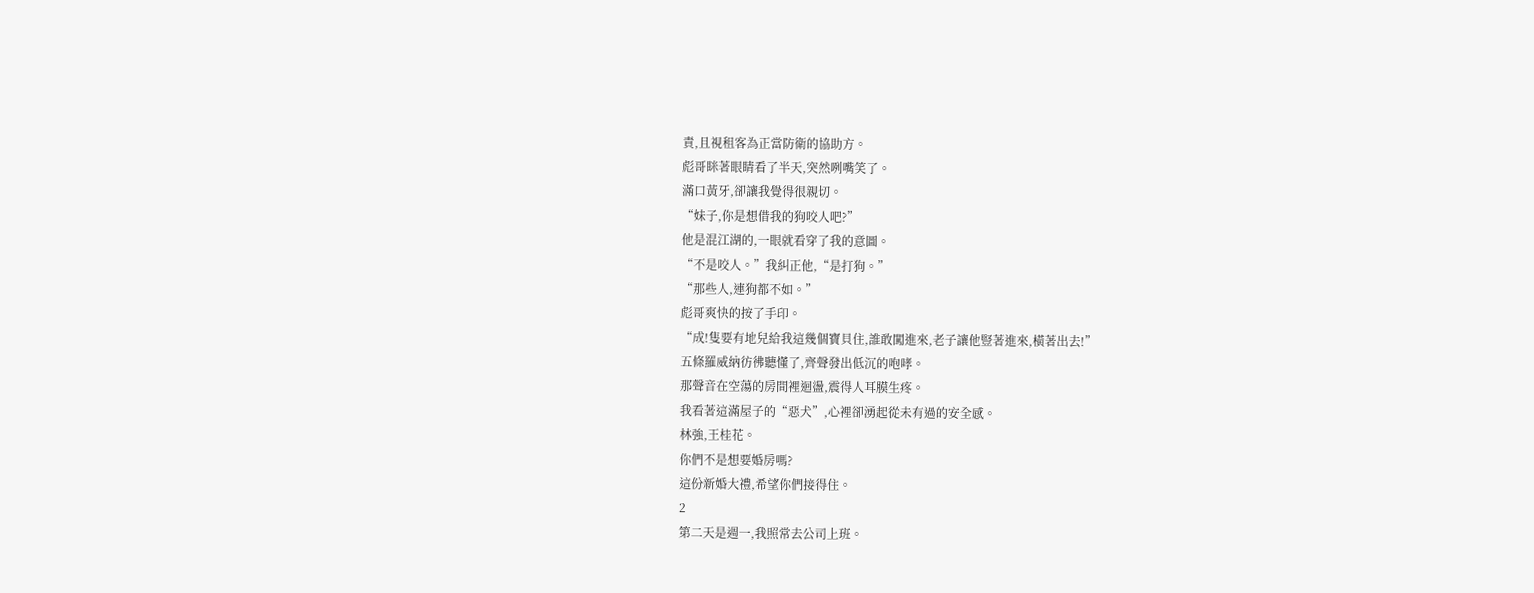責,且視租客為正當防衛的協助方。
彪哥眯著眼睛看了半天,突然咧嘴笑了。
滿口黃牙,卻讓我覺得很親切。
“妹子,你是想借我的狗咬人吧?”
他是混江湖的,一眼就看穿了我的意圖。
“不是咬人。”我糾正他,“是打狗。”
“那些人,連狗都不如。”
彪哥爽快的按了手印。
“成!隻要有地兒給我這幾個寶貝住,誰敢闖進來,老子讓他豎著進來,橫著出去!”
五條羅威納彷彿聽懂了,齊聲發出低沉的咆哮。
那聲音在空蕩的房間裡迴盪,震得人耳膜生疼。
我看著這滿屋子的“惡犬”,心裡卻湧起從未有過的安全感。
林強,王桂花。
你們不是想要婚房嗎?
這份新婚大禮,希望你們接得住。
2
第二天是週一,我照常去公司上班。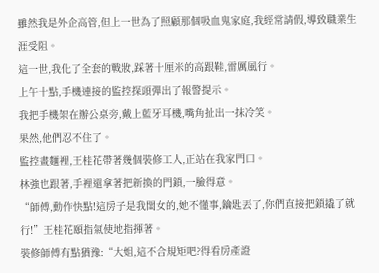雖然我是外企高管,但上一世為了照顧那個吸血鬼家庭,我經常請假,導致職業生涯受阻。
這一世,我化了全套的戰妝,踩著十厘米的高跟鞋,雷厲風行。
上午十點,手機連接的監控探頭彈出了報警提示。
我把手機架在辦公桌旁,戴上藍牙耳機,嘴角扯出一抹冷笑。
果然,他們忍不住了。
監控畫麵裡,王桂花帶著幾個裝修工人,正站在我家門口。
林強也跟著,手裡還拿著把新換的門鎖,一臉得意。
“師傅,動作快點!這房子是我閨女的,她不懂事,鑰匙丟了,你們直接把鎖撬了就行!”王桂花頤指氣使地指揮著。
裝修師傅有點猶豫:“大姐,這不合規矩吧?得看房產證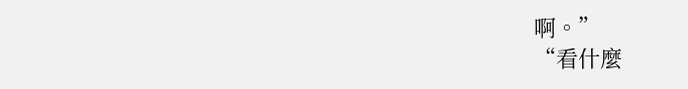啊。”
“看什麼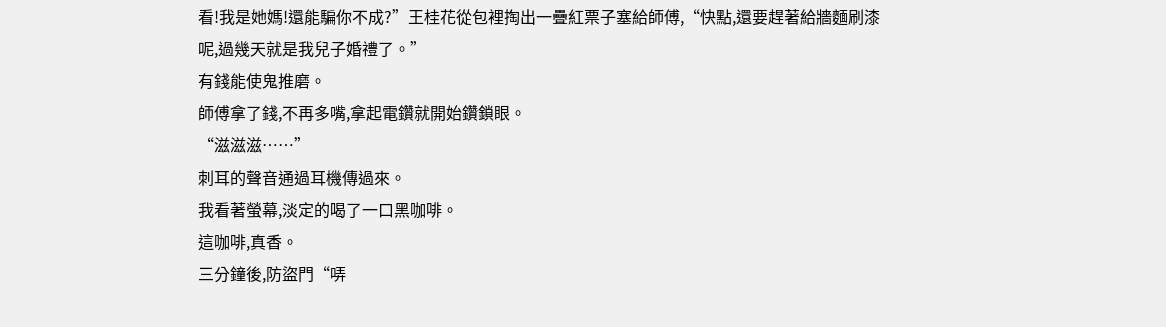看!我是她媽!還能騙你不成?”王桂花從包裡掏出一疊紅票子塞給師傅,“快點,還要趕著給牆麵刷漆呢,過幾天就是我兒子婚禮了。”
有錢能使鬼推磨。
師傅拿了錢,不再多嘴,拿起電鑽就開始鑽鎖眼。
“滋滋滋……”
刺耳的聲音通過耳機傳過來。
我看著螢幕,淡定的喝了一口黑咖啡。
這咖啡,真香。
三分鐘後,防盜門“哢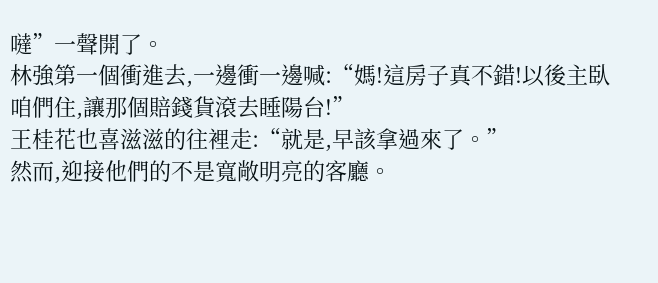噠”一聲開了。
林強第一個衝進去,一邊衝一邊喊:“媽!這房子真不錯!以後主臥咱們住,讓那個賠錢貨滾去睡陽台!”
王桂花也喜滋滋的往裡走:“就是,早該拿過來了。”
然而,迎接他們的不是寬敞明亮的客廳。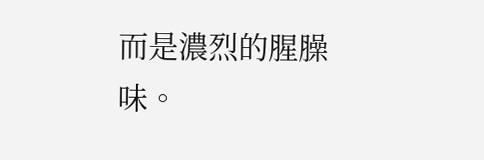而是濃烈的腥臊味。